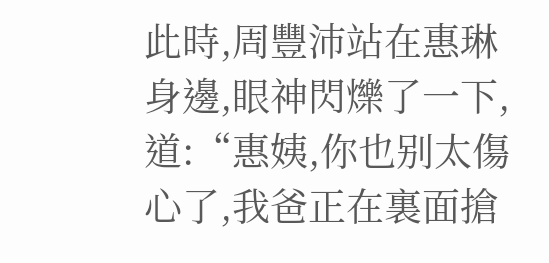此時,周豐沛站在惠琳身邊,眼神閃爍了一下,道:“惠姨,你也别太傷心了,我爸正在裏面搶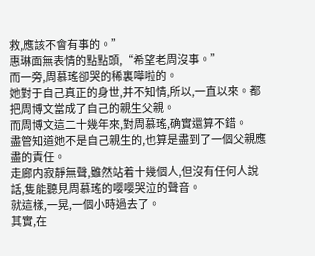救,應該不會有事的。”
惠琳面無表情的點點頭,“希望老周沒事。”
而一旁,周慕瑤卻哭的稀裏嘩啦的。
她對于自己真正的身世,并不知情,所以,一直以來。都把周博文當成了自己的親生父親。
而周博文這二十幾年來,對周慕瑤,确實還算不錯。
盡管知道她不是自己親生的,也算是盡到了一個父親應盡的責任。
走廊内寂靜無聲,雖然站着十幾個人,但沒有任何人說話,隻能聽見周慕瑤的嘤嘤哭泣的聲音。
就這樣,一晃,一個小時過去了。
其實,在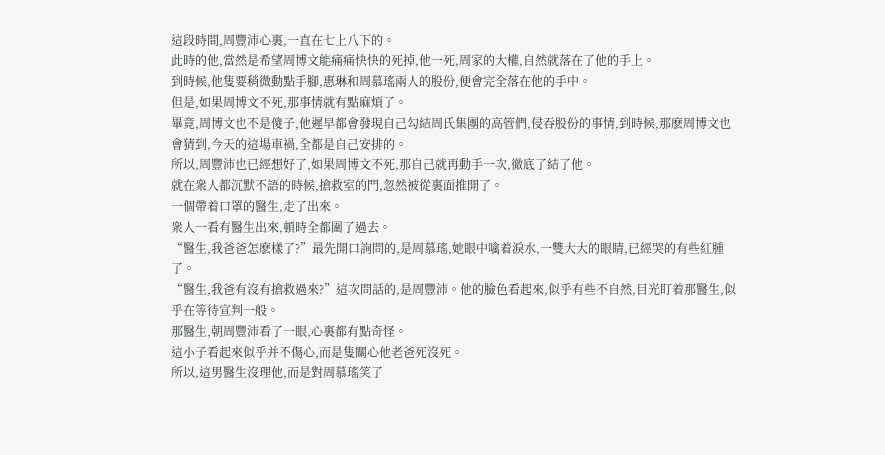這段時間,周豐沛心裏,一直在七上八下的。
此時的他,當然是希望周博文能痛痛快快的死掉,他一死,周家的大權,自然就落在了他的手上。
到時候,他隻要稍微動點手腳,惠琳和周慕瑤兩人的股份,便會完全落在他的手中。
但是,如果周博文不死,那事情就有點麻煩了。
畢竟,周博文也不是傻子,他遲早都會發現自己勾結周氏集團的高管們,侵吞股份的事情,到時候,那麽周博文也會猜到,今天的這場車禍,全都是自己安排的。
所以,周豐沛也已經想好了,如果周博文不死,那自己就再動手一次,徹底了結了他。
就在衆人都沉默不語的時候,搶救室的門,忽然被從裏面推開了。
一個帶着口罩的醫生,走了出來。
衆人一看有醫生出來,頓時全都圍了過去。
“醫生,我爸爸怎麽樣了?”最先開口詢問的,是周慕瑤,她眼中噙着淚水,一雙大大的眼睛,已經哭的有些紅腫了。
“醫生,我爸有沒有搶救過來?”這次問話的,是周豐沛。他的臉色看起來,似乎有些不自然,目光盯着那醫生,似乎在等待宣判一般。
那醫生,朝周豐沛看了一眼,心裏都有點奇怪。
這小子看起來似乎并不傷心,而是隻關心他老爸死沒死。
所以,這男醫生沒理他,而是對周慕瑤笑了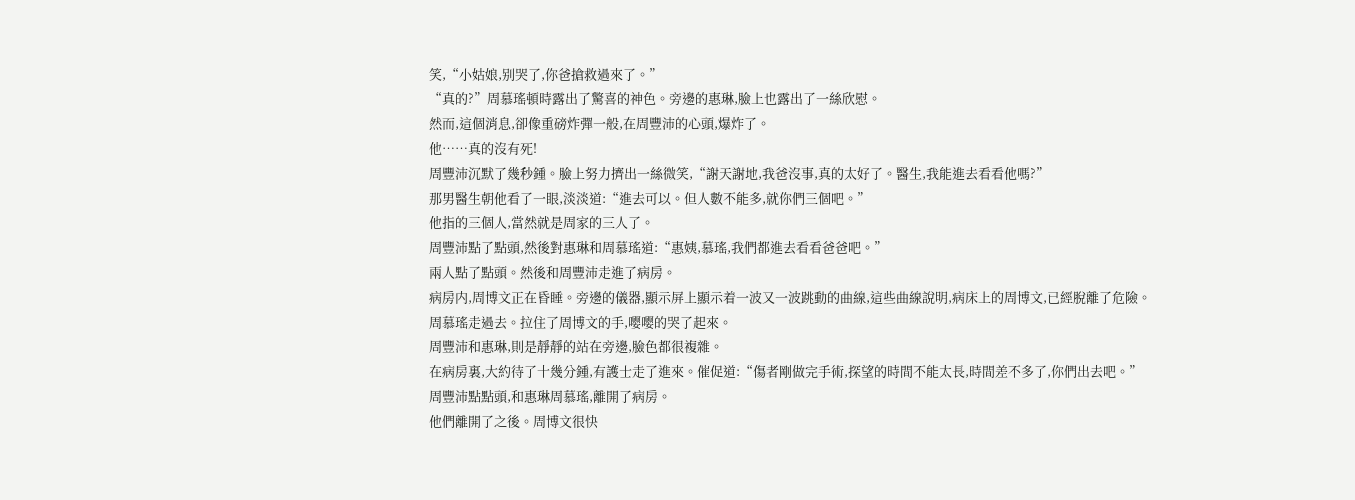笑,“小姑娘,别哭了,你爸搶救過來了。”
“真的?”周慕瑤頓時露出了驚喜的神色。旁邊的惠琳,臉上也露出了一絲欣慰。
然而,這個消息,卻像重磅炸彈一般,在周豐沛的心頭,爆炸了。
他……真的沒有死!
周豐沛沉默了幾秒鍾。臉上努力擠出一絲微笑,“謝天謝地,我爸沒事,真的太好了。醫生,我能進去看看他嗎?”
那男醫生朝他看了一眼,淡淡道:“進去可以。但人數不能多,就你們三個吧。”
他指的三個人,當然就是周家的三人了。
周豐沛點了點頭,然後對惠琳和周慕瑤道:“惠姨,慕瑤,我們都進去看看爸爸吧。”
兩人點了點頭。然後和周豐沛走進了病房。
病房内,周博文正在昏睡。旁邊的儀器,顯示屏上顯示着一波又一波跳動的曲線,這些曲線說明,病床上的周博文,已經脫離了危險。
周慕瑤走過去。拉住了周博文的手,嘤嘤的哭了起來。
周豐沛和惠琳,則是靜靜的站在旁邊,臉色都很複雜。
在病房裏,大約待了十幾分鍾,有護士走了進來。催促道:“傷者剛做完手術,探望的時間不能太長,時間差不多了,你們出去吧。”
周豐沛點點頭,和惠琳周慕瑤,離開了病房。
他們離開了之後。周博文很快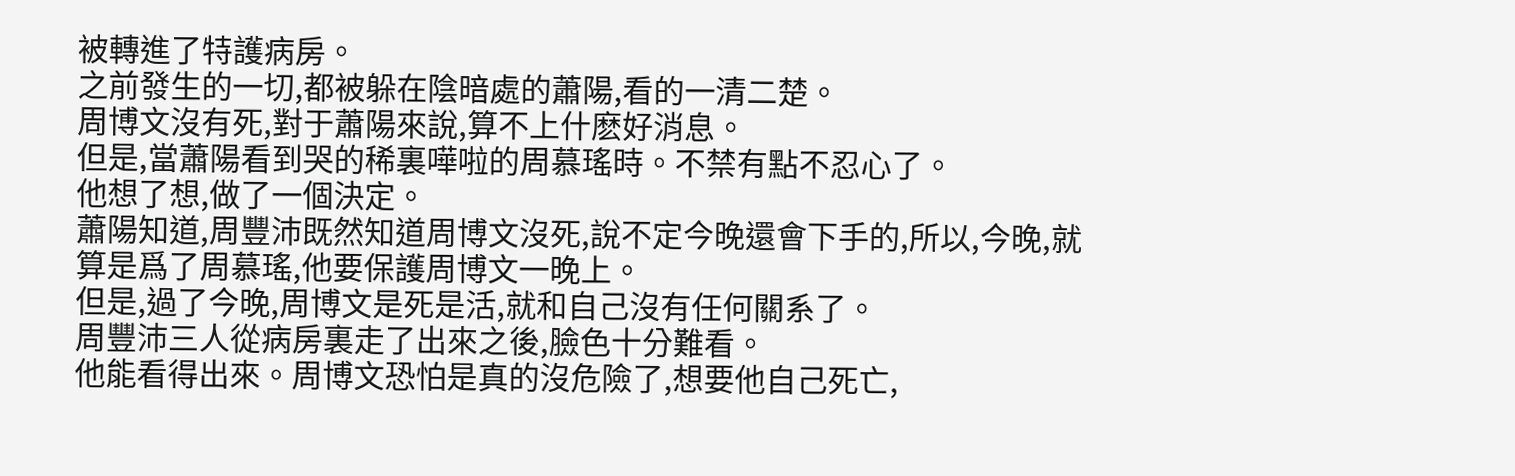被轉進了特護病房。
之前發生的一切,都被躲在陰暗處的蕭陽,看的一清二楚。
周博文沒有死,對于蕭陽來說,算不上什麽好消息。
但是,當蕭陽看到哭的稀裏嘩啦的周慕瑤時。不禁有點不忍心了。
他想了想,做了一個決定。
蕭陽知道,周豐沛既然知道周博文沒死,說不定今晚還會下手的,所以,今晚,就算是爲了周慕瑤,他要保護周博文一晚上。
但是,過了今晚,周博文是死是活,就和自己沒有任何關系了。
周豐沛三人從病房裏走了出來之後,臉色十分難看。
他能看得出來。周博文恐怕是真的沒危險了,想要他自己死亡,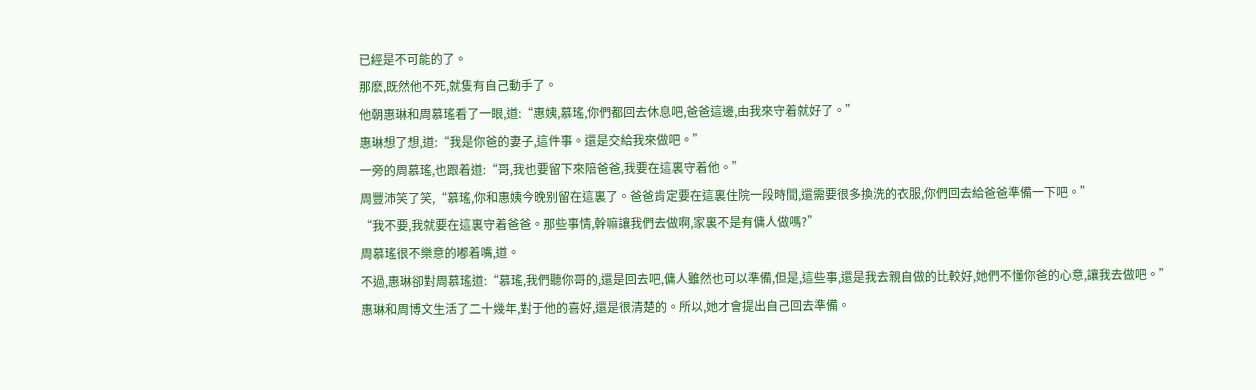已經是不可能的了。
那麽,既然他不死,就隻有自己動手了。
他朝惠琳和周慕瑤看了一眼,道:“惠姨,慕瑤,你們都回去休息吧,爸爸這邊,由我來守着就好了。”
惠琳想了想,道:“我是你爸的妻子,這件事。還是交給我來做吧。”
一旁的周慕瑤,也跟着道:“哥,我也要留下來陪爸爸,我要在這裏守着他。”
周豐沛笑了笑,“慕瑤,你和惠姨今晚别留在這裏了。爸爸肯定要在這裏住院一段時間,還需要很多換洗的衣服,你們回去給爸爸準備一下吧。”
“我不要,我就要在這裏守着爸爸。那些事情,幹嘛讓我們去做啊,家裏不是有傭人做嗎?”
周慕瑤很不樂意的嘟着嘴,道。
不過,惠琳卻對周慕瑤道:“慕瑤,我們聽你哥的,還是回去吧,傭人雖然也可以準備,但是,這些事,還是我去親自做的比較好,她們不懂你爸的心意,讓我去做吧。”
惠琳和周博文生活了二十幾年,對于他的喜好,還是很清楚的。所以,她才會提出自己回去準備。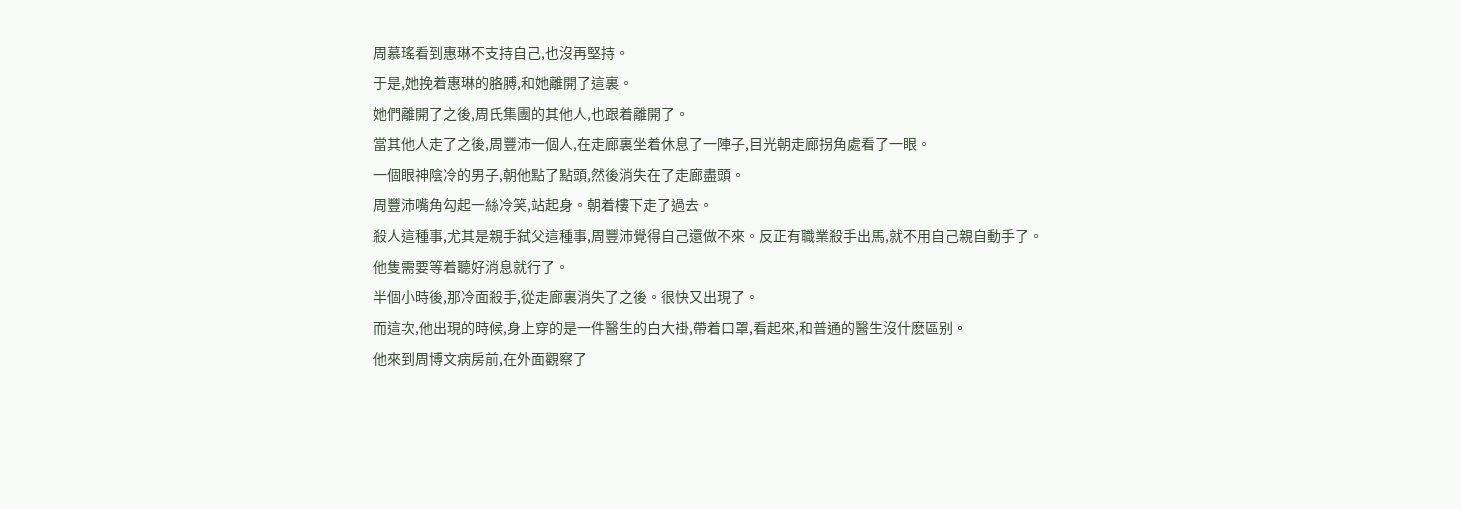周慕瑤看到惠琳不支持自己,也沒再堅持。
于是,她挽着惠琳的胳膊,和她離開了這裏。
她們離開了之後,周氏集團的其他人,也跟着離開了。
當其他人走了之後,周豐沛一個人,在走廊裏坐着休息了一陣子,目光朝走廊拐角處看了一眼。
一個眼神陰冷的男子,朝他點了點頭,然後消失在了走廊盡頭。
周豐沛嘴角勾起一絲冷笑,站起身。朝着樓下走了過去。
殺人這種事,尤其是親手弑父這種事,周豐沛覺得自己還做不來。反正有職業殺手出馬,就不用自己親自動手了。
他隻需要等着聽好消息就行了。
半個小時後,那冷面殺手,從走廊裏消失了之後。很快又出現了。
而這次,他出現的時候,身上穿的是一件醫生的白大褂,帶着口罩,看起來,和普通的醫生沒什麽區别。
他來到周博文病房前,在外面觀察了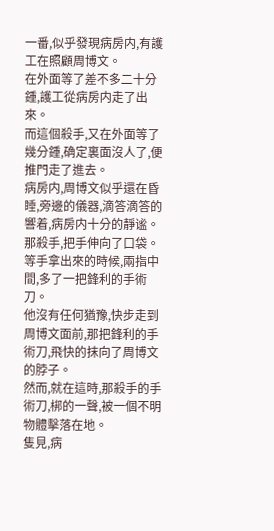一番,似乎發現病房内,有護工在照顧周博文。
在外面等了差不多二十分鍾,護工從病房内走了出來。
而這個殺手,又在外面等了幾分鍾,确定裏面沒人了,便推門走了進去。
病房内,周博文似乎還在昏睡,旁邊的儀器,滴答滴答的響着,病房内十分的靜谧。
那殺手,把手伸向了口袋。等手拿出來的時候,兩指中間,多了一把鋒利的手術刀。
他沒有任何猶豫,快步走到周博文面前,那把鋒利的手術刀,飛快的抹向了周博文的脖子。
然而,就在這時,那殺手的手術刀,梆的一聲,被一個不明物體擊落在地。
隻見,病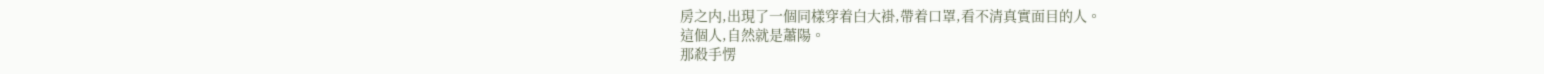房之内,出現了一個同樣穿着白大褂,帶着口罩,看不清真實面目的人。
這個人,自然就是蕭陽。
那殺手愣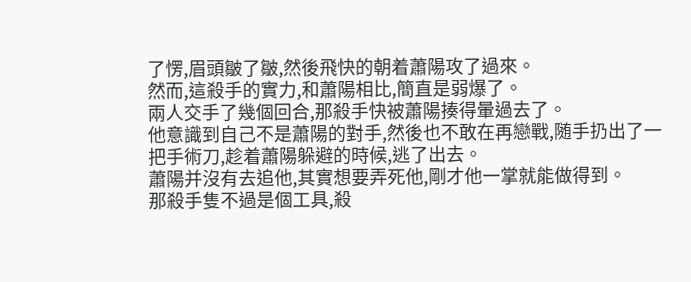了愣,眉頭皺了皺,然後飛快的朝着蕭陽攻了過來。
然而,這殺手的實力,和蕭陽相比,簡直是弱爆了。
兩人交手了幾個回合,那殺手快被蕭陽揍得暈過去了。
他意識到自己不是蕭陽的對手,然後也不敢在再戀戰,随手扔出了一把手術刀,趁着蕭陽躲避的時候,逃了出去。
蕭陽并沒有去追他,其實想要弄死他,剛才他一掌就能做得到。
那殺手隻不過是個工具,殺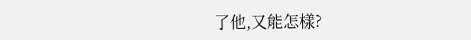了他,又能怎樣?